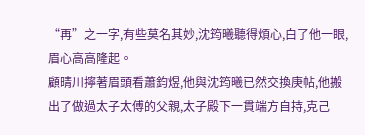“再”之一字,有些莫名其妙,沈筠曦聽得煩心,白了他一眼,眉心高高隆起。
顧晴川擰著眉頭看蕭鈞煜,他與沈筠曦已然交換庚帖,他搬出了做過太子太傅的父親,太子殿下一貫端方自持,克己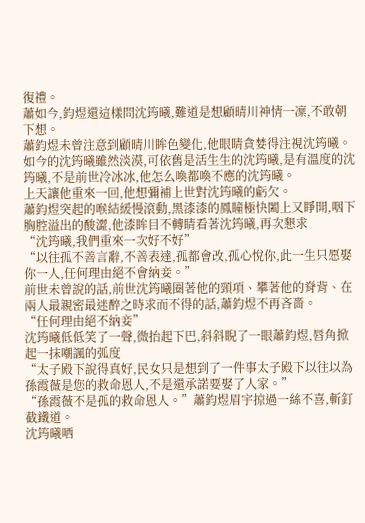復禮。
蕭如今,鈞煜還這樣問沈筠曦,難道是想顧晴川神情一凜,不敢朝下想。
蕭鈞煜未曾注意到顧晴川眸色變化,他眼睛貪婪得注視沈筠曦。
如今的沈筠曦雖然淡漠,可依舊是活生生的沈筠曦,是有溫度的沈筠曦,不是前世冷冰冰,他怎么喚都喚不應的沈筠曦。
上天讓他重來一回,他想彌補上世對沈筠曦的虧欠。
蕭鈞煜突起的喉結緩慢滾動,黑漆漆的鳳瞳極快闔上又睜開,咽下胸腔溢出的酸澀,他漆眸目不轉睛看著沈筠曦,再次懇求
“沈筠曦,我們重來一次好不好”
“以往孤不善言辭,不善表達,孤都會改,孤心悅你,此一生只愿娶你一人,任何理由絕不會納妾。”
前世未曾說的話,前世沈筠曦圈著他的頸項、攀著他的脊背、在兩人最親密最迷醉之時求而不得的話,蕭鈞煜不再吝嗇。
“任何理由絕不納妾”
沈筠曦低低笑了一聲,微抬起下巴,斜斜睨了一眼蕭鈞煜,唇角掀起一抹嘲諷的弧度
“太子殿下說得真好,民女只是想到了一件事太子殿下以往以為孫霞薇是您的救命恩人,不是還承諾要娶了人家。”
“孫霞薇不是孤的救命恩人。”蕭鈞煜眉宇掠過一絲不喜,斬釘截鐵道。
沈筠曦哂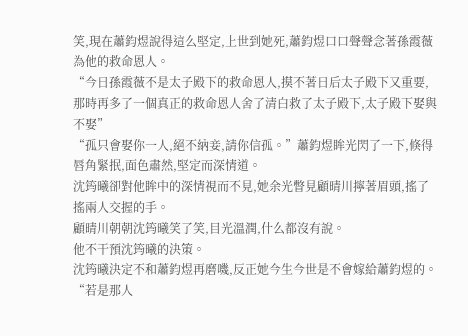笑,現在蕭鈞煜說得這么堅定,上世到她死,蕭鈞煜口口聲聲念著孫霞薇為他的救命恩人。
“今日孫霞薇不是太子殿下的救命恩人,摸不著日后太子殿下又重要,那時再多了一個真正的救命恩人舍了清白救了太子殿下,太子殿下娶與不娶”
“孤只會娶你一人,絕不納妾,請你信孤。”蕭鈞煜眸光閃了一下,倏得唇角緊抿,面色肅然,堅定而深情道。
沈筠曦卻對他眸中的深情視而不見,她余光瞥見顧晴川擰著眉頭,搖了搖兩人交握的手。
顧晴川朝朝沈筠曦笑了笑,目光溫潤,什么都沒有說。
他不干預沈筠曦的決策。
沈筠曦決定不和蕭鈞煜再磨嘰,反正她今生今世是不會嫁給蕭鈞煜的。
“若是那人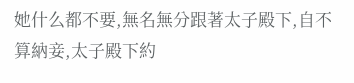她什么都不要,無名無分跟著太子殿下,自不算納妾,太子殿下約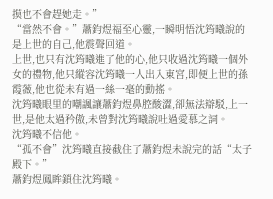摸也不會趕她走。”
“當然不會。”蕭鈞煜福至心靈,一瞬明悟沈筠曦說的是上世的自己,他震聲回道。
上世,也只有沈筠曦進了他的心,他只收過沈筠曦一個外女的禮物,他只縱容沈筠曦一人出入東宮,即便上世的孫霞薇,他也從未有過一絲一毫的動搖。
沈筠曦眼里的嘲諷讓蕭鈞煜鼻腔酸澀,卻無法辯駁,上一世,是他太過矜傲,未曾對沈筠曦說吐過愛慕之詞。
沈筠曦不信他。
“孤不會”沈筠曦直接截住了蕭鈞煜未說完的話“太子殿下。”
蕭鈞煜鳳眸鎖住沈筠曦。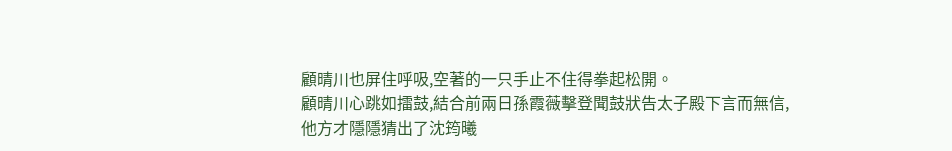顧晴川也屏住呼吸,空著的一只手止不住得拳起松開。
顧晴川心跳如擂鼓,結合前兩日孫霞薇擊登聞鼓狀告太子殿下言而無信,他方才隱隱猜出了沈筠曦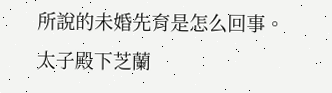所說的未婚先育是怎么回事。
太子殿下芝蘭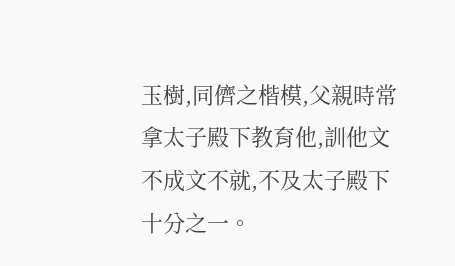玉樹,同儕之楷模,父親時常拿太子殿下教育他,訓他文不成文不就,不及太子殿下十分之一。